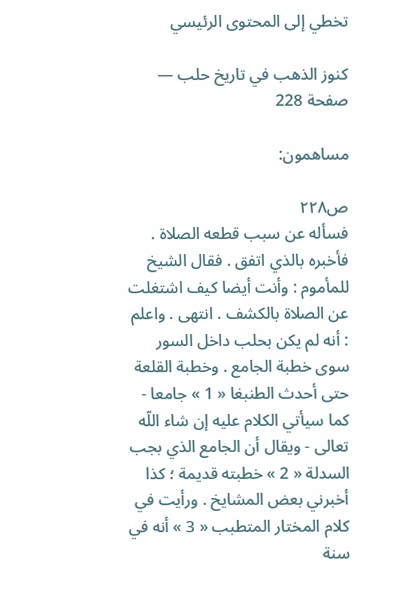تخطي إلى المحتوى الرئيسي

كنوز الذهب في تاريخ حلب — صفحة 228

مساهمون:

ص٢٢٨
فسأله عن سبب قطعه الصلاة . فأخبره بالذي اتفق . فقال الشيخ للمأموم : وأنت أيضا كيف اشتغلت عن الصلاة بالكشف . انتهى . واعلم : أنه لم يكن بحلب داخل السور سوى خطبة الجامع . وخطبة القلعة حتى أحدث الطنبغا « 1 » جامعا - كما سيأتي الكلام عليه إن شاء اللّه تعالى - ويقال أن الجامع الذي بجب السدلة « 2 » خطبته قديمة ؛ كذا أخبرني بعض المشايخ . ورأيت في كلام المختار المتطبب « 3 » أنه في سنة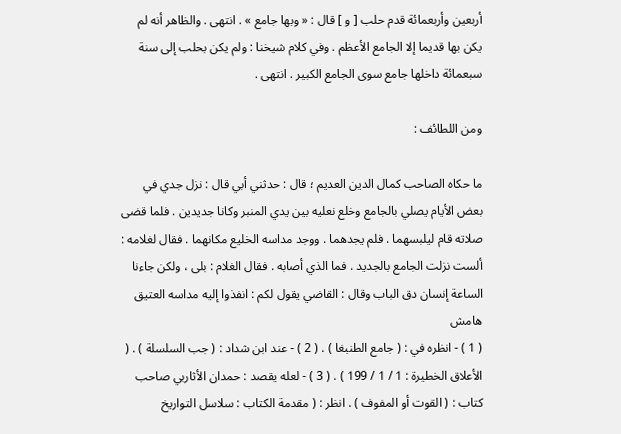أربعين وأربعمائة قدم حلب [ و ] قال : « وبها جامع » . انتهى . والظاهر أنه لم يكن بها قديما إلا الجامع الأعظم . وفي كلام شيخنا : ولم يكن بحلب إلى سنة سبعمائة داخلها جامع سوى الجامع الكبير . انتهى .

ومن اللطائف :

ما حكاه الصاحب كمال الدين العديم ؛ قال : حدثني أبي قال : نزل جدي في بعض الأيام يصلي بالجامع وخلع نعليه بين يدي المنبر وكانا جديدين . فلما قضى صلاته قام ليلبسهما . فلم يجدهما . ووجد مداسه الخليع مكانهما . فقال لغلامه : ألست نزلت الجامع بالجديد . فما الذي أصابه . فقال الغلام : بلى ، ولكن جاءنا الساعة إنسان دق الباب وقال : القاضي يقول لكم : انفذوا إليه مداسه العتيق
هامش
( 1 ) - انظره في : ( جامع الطنبغا ) . ( 2 ) - عند ابن شداد : ( جب السلسلة ) . ( الأعلاق الخطيرة : 1 / 1 / 199 ) . ( 3 ) - لعله يقصد : حمدان الأثاربي صاحب كتاب : ( القوت أو المفوف ) . انظر : ( مقدمة الكتاب : سلاسل التواريخ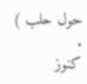حول حلب ) .
كنوز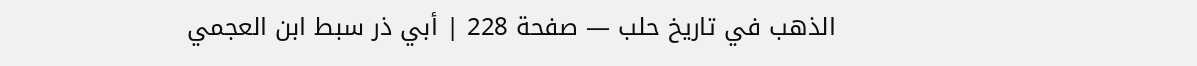الذهب في تاريخ حلب — صفحة 228 | أبي ذر سبط ابن العجمي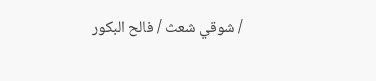/ شوقي شعث / فالح البكور